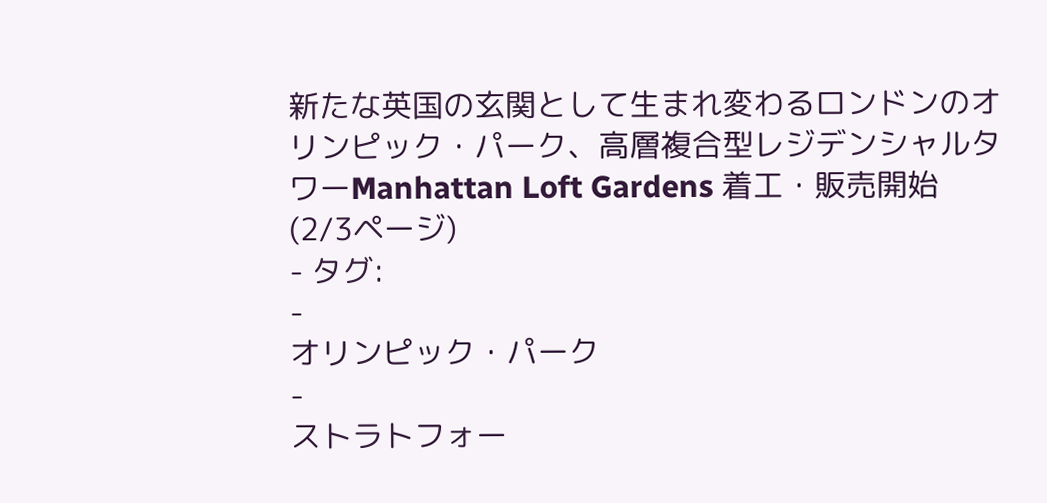新たな英国の玄関として生まれ変わるロンドンのオリンピック・パーク、高層複合型レジデンシャルタワーManhattan Loft Gardens 着工・販売開始 (2/3ページ)
- タグ:
-
オリンピック・パーク
-
ストラトフォー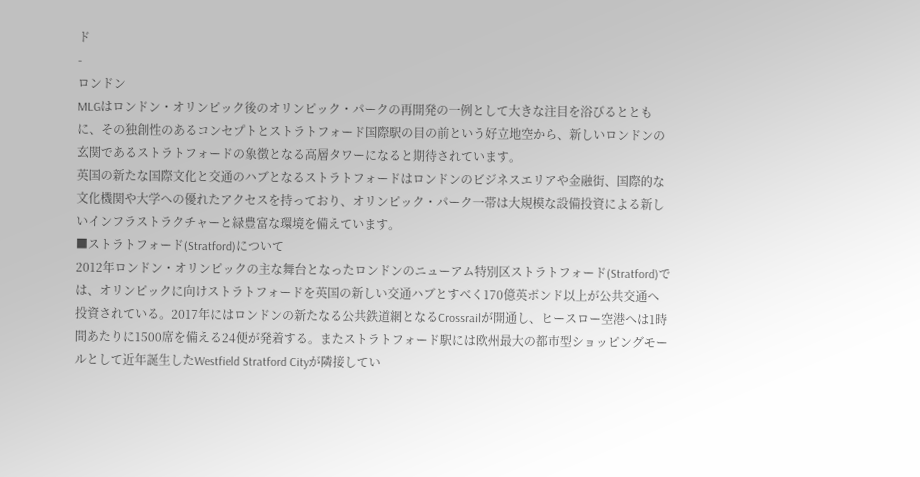ド
-
ロンドン
MLGはロンドン・オリンピック後のオリンピック・パークの再開発の一例として大きな注目を浴びるとともに、その独創性のあるコンセプトとストラトフォード国際駅の目の前という好立地空から、新しいロンドンの玄関であるストラトフォードの象徴となる高層タワーになると期待されています。
英国の新たな国際文化と交通のハブとなるストラトフォードはロンドンのビジネスエリアや金融街、国際的な文化機関や大学への優れたアクセスを持っており、オリンピック・パーク一帯は大規模な設備投資による新しいインフラストラクチャーと緑豊富な環境を備えています。
■ストラトフォード(Stratford)について
2012年ロンドン・オリンピックの主な舞台となったロンドンのニューアム特別区ストラトフォード(Stratford)では、オリンピックに向けストラトフォードを英国の新しい交通ハブとすべく170億英ポンド以上が公共交通へ投資されている。2017年にはロンドンの新たなる公共鉄道網となるCrossrailが開通し、ヒースロー空港へは1時間あたりに1500席を備える24便が発着する。またストラトフォード駅には欧州最大の都市型ショッピングモールとして近年誕生したWestfield Stratford Cityが隣接してい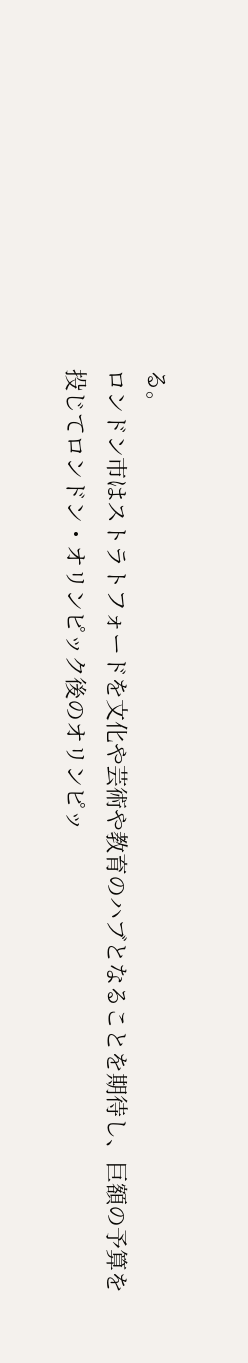る。
ロンドン市はストラトフォードを文化や芸術や教育のハブとなることを期待し、巨額の予算を投じてロンドン・オリンピック後のオリンピッ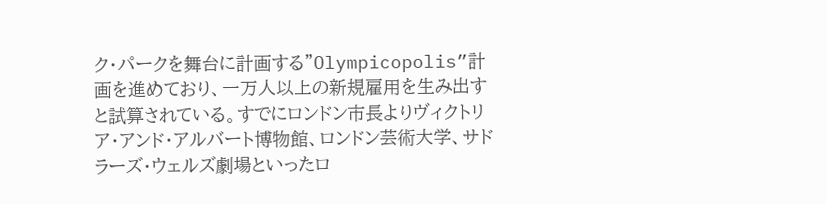ク・パークを舞台に計画する”Olympicopolis”計画を進めており、一万人以上の新規雇用を生み出すと試算されている。すでにロンドン市長よりヴィクトリア・アンド・アルバート博物館、ロンドン芸術大学、サドラーズ・ウェルズ劇場といったロ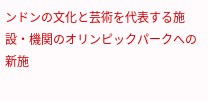ンドンの文化と芸術を代表する施設・機関のオリンピックパークへの新施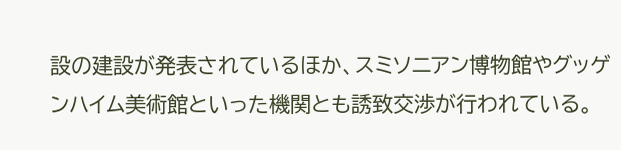設の建設が発表されているほか、スミソニアン博物館やグッゲンハイム美術館といった機関とも誘致交渉が行われている。